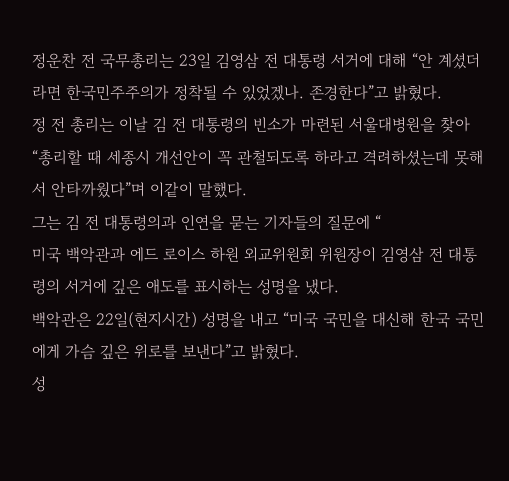정운찬 전 국무총리는 23일 김영삼 전 대통령 서거에 대해 “안 계셨더라면 한국민주주의가 정착될 수 있었겠나. 존경한다”고 밝혔다.
정 전 총리는 이날 김 전 대통령의 빈소가 마련된 서울대병원을 찾아 “총리할 때 세종시 개선안이 꼭 관철되도록 하라고 격려하셨는데 못해서 안타까웠다”며 이같이 말했다.
그는 김 전 대통령의과 인연을 묻는 기자들의 질문에 “
미국 백악관과 에드 로이스 하원 외교위원회 위원장이 김영삼 전 대통령의 서거에 깊은 애도를 표시하는 성명을 냈다.
백악관은 22일(현지시간) 성명을 내고 “미국 국민을 대신해 한국 국민에게 가슴 깊은 위로를 보낸다”고 밝혔다.
성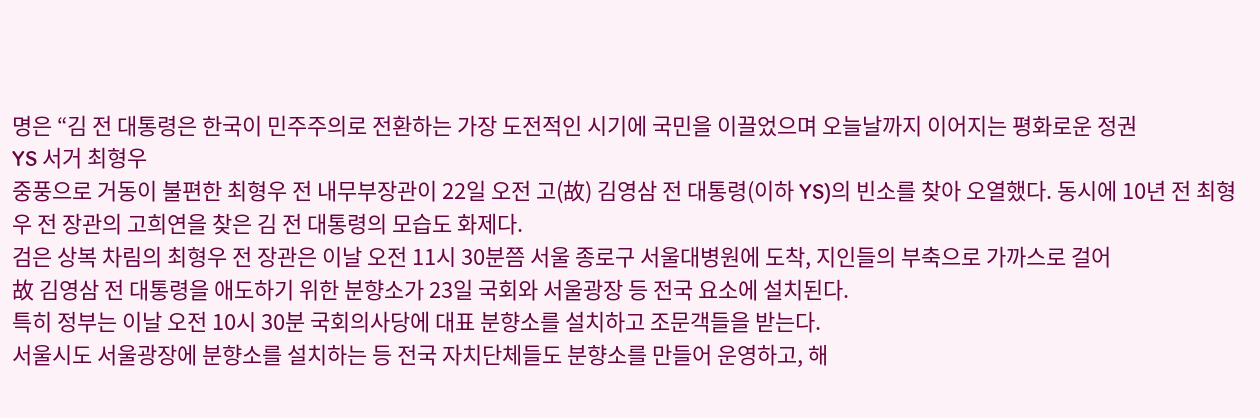명은 “김 전 대통령은 한국이 민주주의로 전환하는 가장 도전적인 시기에 국민을 이끌었으며 오늘날까지 이어지는 평화로운 정권
YS 서거 최형우
중풍으로 거동이 불편한 최형우 전 내무부장관이 22일 오전 고(故) 김영삼 전 대통령(이하 YS)의 빈소를 찾아 오열했다. 동시에 10년 전 최형우 전 장관의 고희연을 찾은 김 전 대통령의 모습도 화제다.
검은 상복 차림의 최형우 전 장관은 이날 오전 11시 30분쯤 서울 종로구 서울대병원에 도착, 지인들의 부축으로 가까스로 걸어
故 김영삼 전 대통령을 애도하기 위한 분향소가 23일 국회와 서울광장 등 전국 요소에 설치된다.
특히 정부는 이날 오전 10시 30분 국회의사당에 대표 분향소를 설치하고 조문객들을 받는다.
서울시도 서울광장에 분향소를 설치하는 등 전국 자치단체들도 분향소를 만들어 운영하고, 해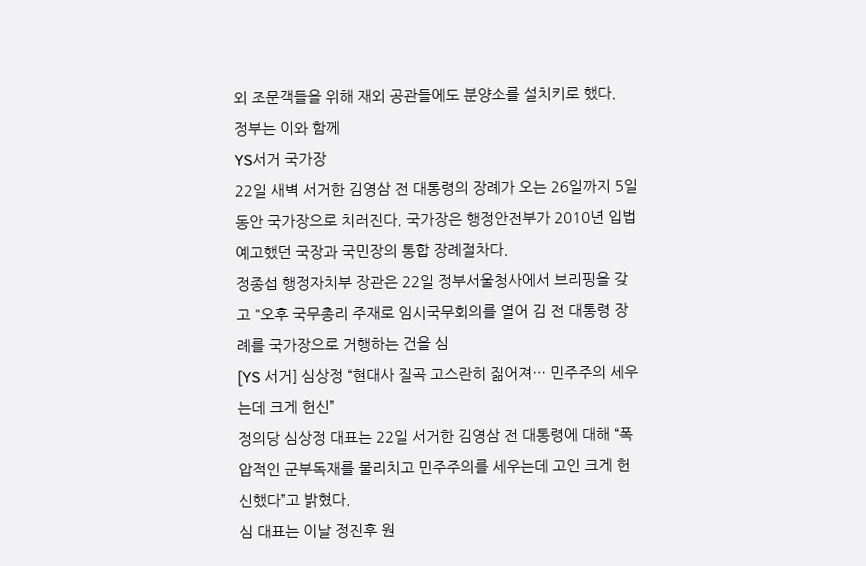외 조문객들을 위해 재외 공관들에도 분양소를 설치키로 했다.
정부는 이와 함께
YS서거 국가장
22일 새벽 서거한 김영삼 전 대통령의 장례가 오는 26일까지 5일 동안 국가장으로 치러진다. 국가장은 행정안전부가 2010년 입법 예고했던 국장과 국민장의 통합 장례절차다.
정종섭 행정자치부 장관은 22일 정부서울청사에서 브리핑을 갖고 "오후 국무총리 주재로 임시국무회의를 열어 김 전 대통령 장례를 국가장으로 거행하는 건을 심
[YS 서거] 심상정 “현대사 질곡 고스란히 짊어져… 민주주의 세우는데 크게 헌신”
정의당 심상정 대표는 22일 서거한 김영삼 전 대통령에 대해 “폭압적인 군부독재를 물리치고 민주주의를 세우는데 고인 크게 헌신했다”고 밝혔다.
심 대표는 이날 정진후 원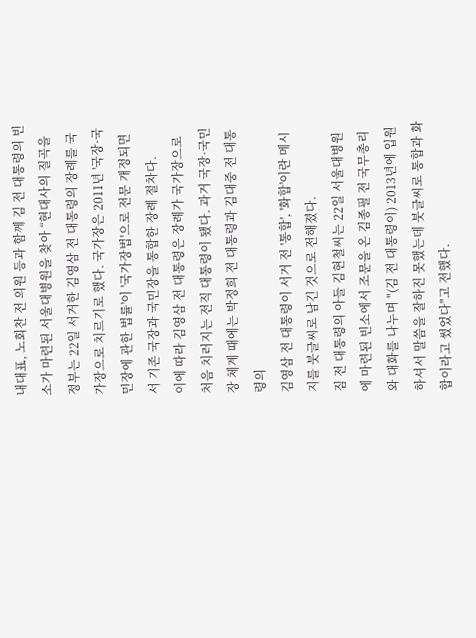내대표, 노회찬 전 의원 등과 함께 김 전 대통령의 빈소가 마련된 서울대병원을 찾아 “현대사의 질곡을
정부는 22일 서거한 김영삼 전 대통령의 장례를 국가장으로 치르기로 했다. 국가장은 2011년 '국장·국민장에 관한 법률'이 '국가장법'으로 전문 개정되면서 기존 국장과 국민장을 통합한 장례 절차다.
이에 따라 김영삼 전 대통령은 장례가 국가장으로 처음 치러지는 전직 대통령이 됐다. 과거 국장·국민장 체계 때에는 박정희 전 대통령과 김대중 전 대통령의
김영삼 전 대통령이 서거 전 '통합', '화합'이란 메시지를 붓글씨로 남긴 것으로 전해졌다.
짐 전 대통령의 아들 김현철씨는 22일 서울대병원에 마련된 빈소에서 조문을 온 김종필 전 국무총리와 대화를 나누며 "(김 전 대통령이) 2013년에 입원하셔서 말씀을 잘하진 못했는데 붓글씨로 통합과 화합이라고 썼었다"고 전했다.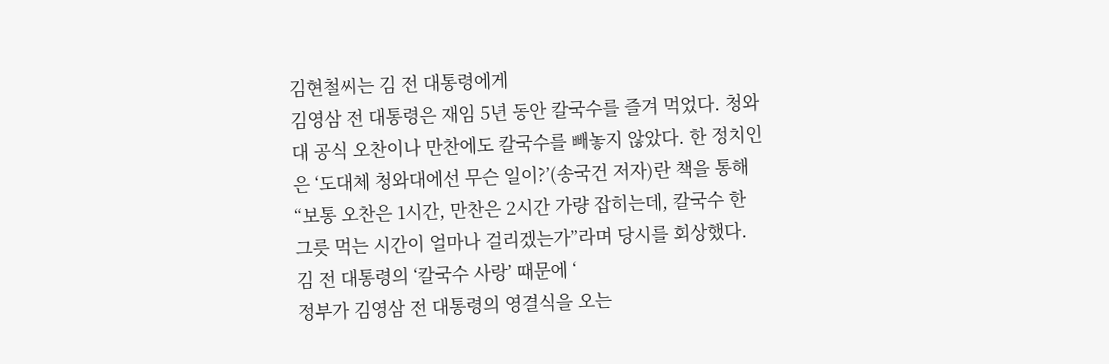김현철씨는 김 전 대통령에게
김영삼 전 대통령은 재임 5년 동안 칼국수를 즐겨 먹었다. 청와대 공식 오찬이나 만찬에도 칼국수를 빼놓지 않았다. 한 정치인은 ‘도대체 청와대에선 무슨 일이?’(송국건 저자)란 책을 통해 “보통 오찬은 1시간, 만찬은 2시간 가량 잡히는데, 칼국수 한 그릇 먹는 시간이 얼마나 걸리겠는가”라며 당시를 회상했다.
김 전 대통령의 ‘칼국수 사랑’ 때문에 ‘
정부가 김영삼 전 대통령의 영결식을 오는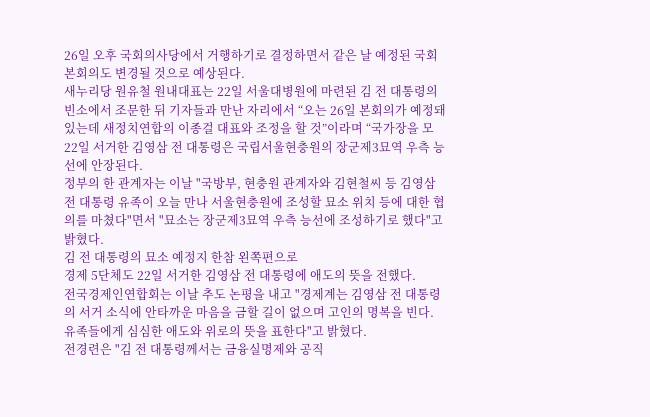26일 오후 국회의사당에서 거행하기로 결정하면서 같은 날 예정된 국회 본회의도 변경될 것으로 예상된다.
새누리당 원유철 원내대표는 22일 서울대병원에 마련된 김 전 대통령의 빈소에서 조문한 뒤 기자들과 만난 자리에서 “오는 26일 본회의가 예정돼 있는데 새정치연합의 이종걸 대표와 조정을 할 것”이라며 “국가장을 모
22일 서거한 김영삼 전 대통령은 국립서울현충원의 장군제3묘역 우측 능선에 안장된다.
정부의 한 관계자는 이날 "국방부, 현충원 관계자와 김현철씨 등 김영삼 전 대통령 유족이 오늘 만나 서울현충원에 조성할 묘소 위치 등에 대한 협의를 마쳤다"면서 "묘소는 장군제3묘역 우측 능선에 조성하기로 했다"고 밝혔다.
김 전 대통령의 묘소 예정지 한참 왼쪽편으로
경제 5단체도 22일 서거한 김영삼 전 대통령에 애도의 뜻을 전했다.
전국경제인연합회는 이날 추도 논평을 내고 "경제계는 김영삼 전 대통령의 서거 소식에 안타까운 마음을 금할 길이 없으며 고인의 명복을 빈다. 유족들에게 심심한 애도와 위로의 뜻을 표한다"고 밝혔다.
전경련은 "김 전 대통령께서는 금융실명제와 공직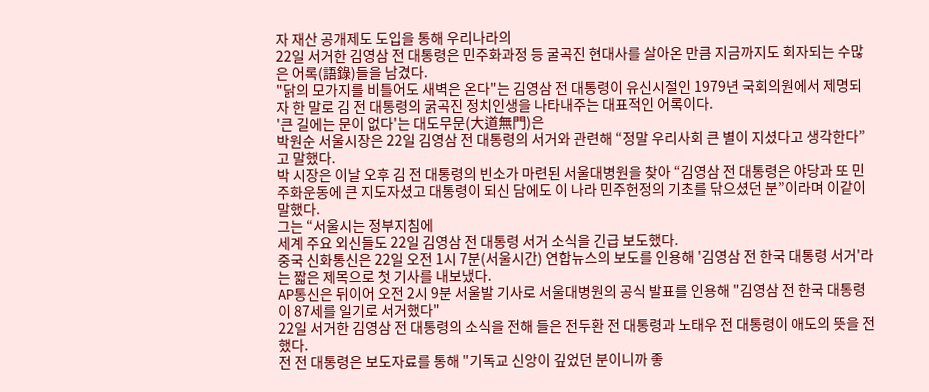자 재산 공개제도 도입을 통해 우리나라의
22일 서거한 김영삼 전 대통령은 민주화과정 등 굴곡진 현대사를 살아온 만큼 지금까지도 회자되는 수많은 어록(語錄)들을 남겼다.
"닭의 모가지를 비틀어도 새벽은 온다"는 김영삼 전 대통령이 유신시절인 1979년 국회의원에서 제명되자 한 말로 김 전 대통령의 굵곡진 정치인생을 나타내주는 대표적인 어록이다.
'큰 길에는 문이 없다'는 대도무문(大道無門)은
박원순 서울시장은 22일 김영삼 전 대통령의 서거와 관련해 “정말 우리사회 큰 별이 지셨다고 생각한다”고 말했다.
박 시장은 이날 오후 김 전 대통령의 빈소가 마련된 서울대병원을 찾아 “김영삼 전 대통령은 야당과 또 민주화운동에 큰 지도자셨고 대통령이 되신 담에도 이 나라 민주헌정의 기초를 닦으셨던 분”이라며 이같이 말했다.
그는 “서울시는 정부지침에
세계 주요 외신들도 22일 김영삼 전 대통령 서거 소식을 긴급 보도했다.
중국 신화통신은 22일 오전 1시 7분(서울시간) 연합뉴스의 보도를 인용해 '김영삼 전 한국 대통령 서거'라는 짧은 제목으로 첫 기사를 내보냈다.
AP통신은 뒤이어 오전 2시 9분 서울발 기사로 서울대병원의 공식 발표를 인용해 "김영삼 전 한국 대통령이 87세를 일기로 서거했다"
22일 서거한 김영삼 전 대통령의 소식을 전해 들은 전두환 전 대통령과 노태우 전 대통령이 애도의 뜻을 전했다.
전 전 대통령은 보도자료를 통해 "기독교 신앙이 깊었던 분이니까 좋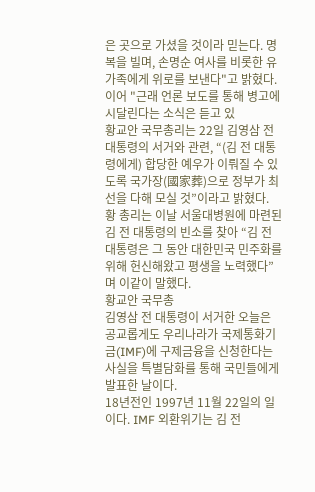은 곳으로 가셨을 것이라 믿는다. 명복을 빌며, 손명순 여사를 비롯한 유가족에게 위로를 보낸다"고 밝혔다.
이어 "근래 언론 보도를 통해 병고에 시달린다는 소식은 듣고 있
황교안 국무총리는 22일 김영삼 전 대통령의 서거와 관련, “(김 전 대통령에게) 합당한 예우가 이뤄질 수 있도록 국가장(國家葬)으로 정부가 최선을 다해 모실 것”이라고 밝혔다.
황 총리는 이날 서울대병원에 마련된 김 전 대통령의 빈소를 찾아 “김 전 대통령은 그 동안 대한민국 민주화를 위해 헌신해왔고 평생을 노력했다”며 이같이 말했다.
황교안 국무총
김영삼 전 대통령이 서거한 오늘은 공교롭게도 우리나라가 국제통화기금(IMF)에 구제금융을 신청한다는 사실을 특별담화를 통해 국민들에게 발표한 날이다.
18년전인 1997년 11월 22일의 일이다. IMF 외환위기는 김 전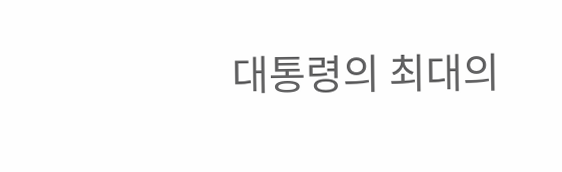대통령의 최대의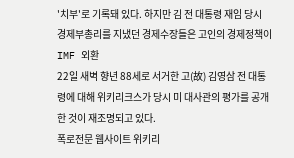'치부'로 기록돼 있다. 하지만 김 전 대통령 재임 당시 경제부총리를 지냈던 경제수장들은 고인의 경제정책이 IMF 외환
22일 새벽 향년 88세로 서거한 고(故) 김영삼 전 대통령에 대해 위키리크스가 당시 미 대사관의 평가를 공개한 것이 재조명되고 있다.
폭로전문 웹사이트 위키리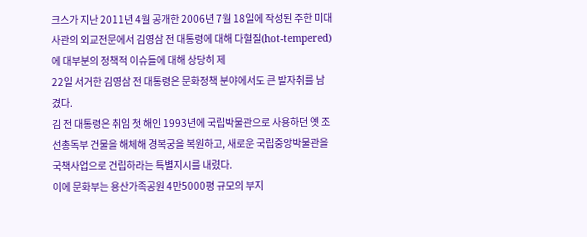크스가 지난 2011년 4월 공개한 2006년 7월 18일에 작성된 주한 미대사관의 외교전문에서 김영삼 전 대통령에 대해 다혈질(hot-tempered)에 대부분의 정책적 이슈들에 대해 상당히 제
22일 서거한 김영삼 전 대통령은 문화정책 분야에서도 큰 발자취를 남겼다.
김 전 대통령은 취임 첫 해인 1993년에 국립박물관으로 사용하던 옛 조선총독부 건물을 해체해 경복궁을 복원하고, 새로운 국립중앙박물관을 국책사업으로 건립하라는 특별지시를 내렸다.
이에 문화부는 용산가족공원 4만5000평 규모의 부지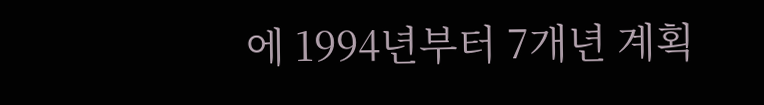에 1994년부터 7개년 계획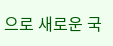으로 새로운 국